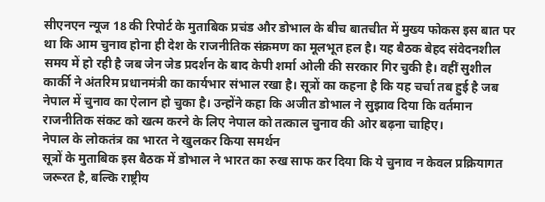सीएनएन न्यूज 18 की रिपोर्ट के मुताबिक प्रचंड और डोभाल के बीच बातचीत में मुख्य फोकस इस बात पर था कि आम चुनाव होना ही देश के राजनीतिक संक्रमण का मूलभूत हल है। यह बैठक बेहद संवेदनशील समय में हो रही है जब जेन जेड प्रदर्शन के बाद केपी शर्मा ओली की सरकार गिर चुकी है। वहीं सुशील कार्की ने अंतरिम प्रधानमंत्री का कार्यभार संभाल रखा है। सूत्रों का कहना है कि यह चर्चा तब हुई है जब नेपाल में चुनाव का ऐलान हो चुका है। उन्होंने कहा कि अजीत डोभाल ने सुझाव दिया कि वर्तमान राजनीतिक संकट को खत्म करने के लिए नेपाल को तत्काल चुनाव की ओर बढ़ना चाहिए।
नेपाल के लोकतंत्र का भारत ने खुलकर किया समर्थन
सूत्रों के मुताबिक इस बैठक में डोभाल ने भारत का रुख साफ कर दिया कि ये चुनाव न केवल प्रक्रियागत जरूरत है, बल्कि राष्ट्रीय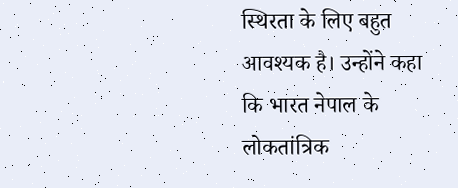स्थिरता के लिए बहुत आवश्यक है। उन्होंने कहा कि भारत नेपाल के लोकतांत्रिक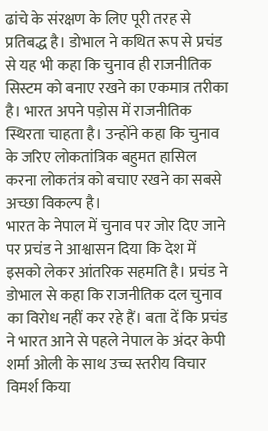ढांचे के संरक्षण के लिए पूरी तरह से प्रतिबद्ध है। डोभाल ने कथित रूप से प्रचंड से यह भी कहा कि चुनाव ही राजनीतिक सिस्टम को बनाए रखने का एकमात्र तरीका है। भारत अपने पड़ोस में राजनीतिक स्थिरता चाहता है। उन्होंने कहा कि चुनाव के जरिए लोकतांत्रिक बहुमत हासिल करना लोकतंत्र को बचाए रखने का सबसे अच्छा विकल्प है।
भारत के नेपाल में चुनाव पर जोर दिए जाने पर प्रचंड ने आश्वासन दिया कि देश में इसको लेकर आंतरिक सहमति है। प्रचंड ने डोभाल से कहा कि राजनीतिक दल चुनाव का विरोध नहीं कर रहे हैं। बता दें कि प्रचंड ने भारत आने से पहले नेपाल के अंदर केपी शर्मा ओली के साथ उच्च स्तरीय विचार विमर्श किया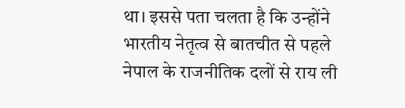था। इससे पता चलता है कि उन्होंने भारतीय नेतृत्व से बातचीत से पहले नेपाल के राजनीतिक दलों से राय ली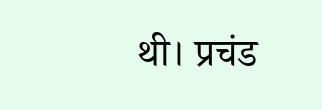थी। प्रचंड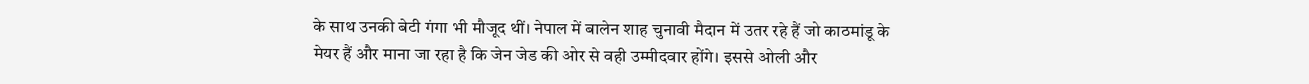के साथ उनकी बेटी गंगा भी मौजूद थीं। नेपाल में बालेन शाह चुनावी मैदान में उतर रहे हैं जो काठमांडू के मेयर हैं और माना जा रहा है कि जेन जेड की ओर से वही उम्मीदवार होंगे। इससे ओली और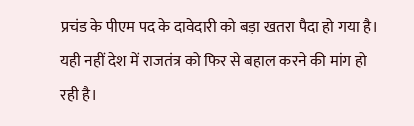प्रचंड के पीएम पद के दावेदारी को बड़ा खतरा पैदा हो गया है। यही नहीं देश में राजतंत्र को फिर से बहाल करने की मांग हो रही है।